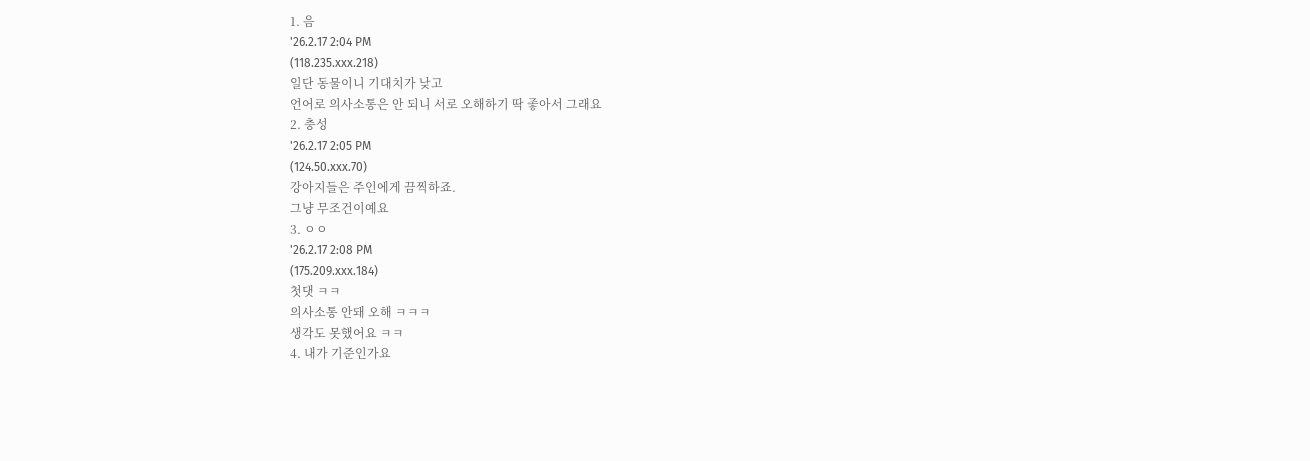1. 음
'26.2.17 2:04 PM
(118.235.xxx.218)
일단 동물이니 기대치가 낮고
언어로 의사소통은 안 되니 서로 오해하기 딱 좋아서 그래요
2. 충성
'26.2.17 2:05 PM
(124.50.xxx.70)
강아지들은 주인에게 끔찍하죠.
그냥 무조건이예요
3. ㅇㅇ
'26.2.17 2:08 PM
(175.209.xxx.184)
첫댓 ㅋㅋ
의사소통 안돼 오해 ㅋㅋㅋ
생각도 못했어요 ㅋㅋ
4. 내가 기준인가요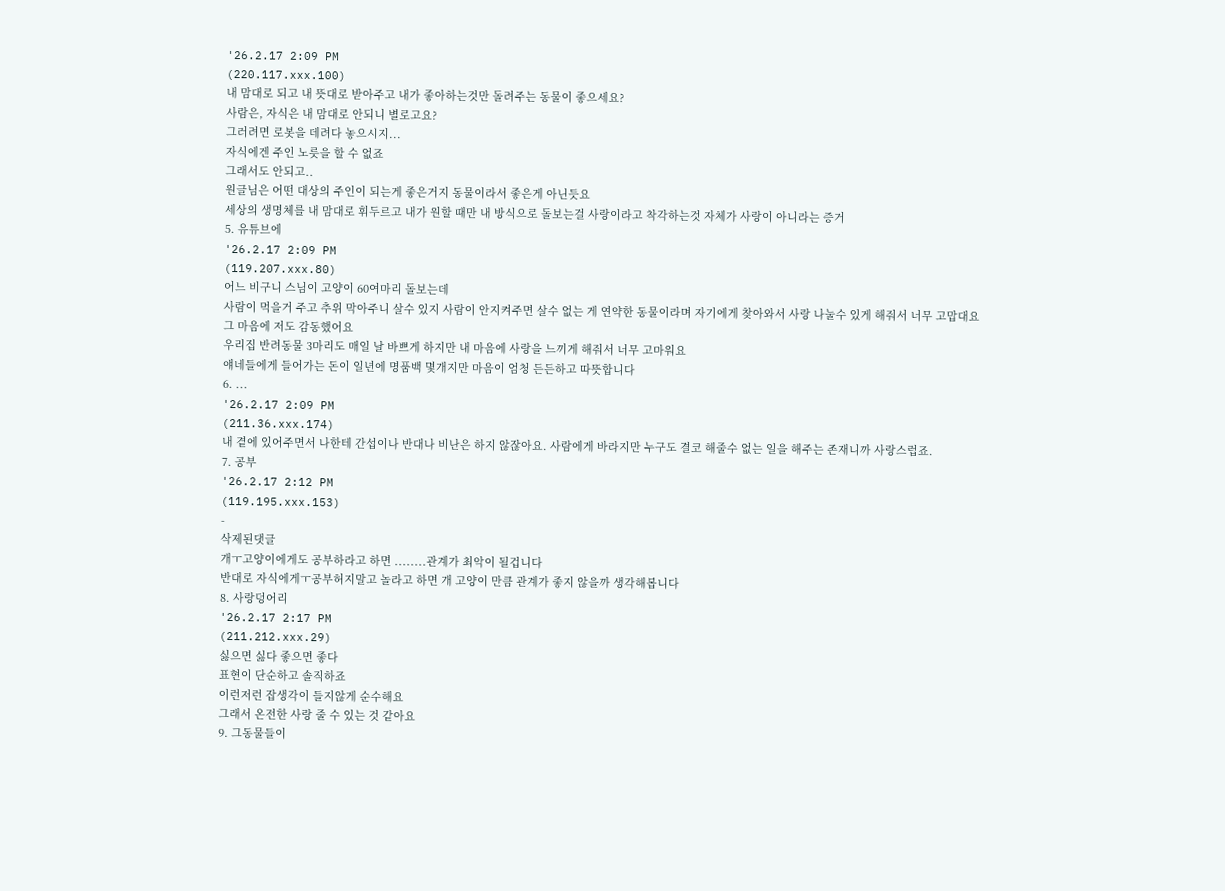'26.2.17 2:09 PM
(220.117.xxx.100)
내 맘대로 되고 내 뜻대로 받아주고 내가 좋아하는것만 돌려주는 동물이 좋으세요?
사람은, 자식은 내 맘대로 안되니 별로고요?
그러려면 로봇을 데려다 놓으시지...
자식에겐 주인 노릇을 할 수 없죠
그래서도 안되고..
원글님은 어떤 대상의 주인이 되는게 좋은거지 동물이라서 좋은게 아닌듯요
세상의 생명체를 내 맘대로 휘두르고 내가 원할 때만 내 방식으로 돌보는걸 사랑이라고 착각하는것 자체가 사랑이 아니라는 증거
5. 유튜브에
'26.2.17 2:09 PM
(119.207.xxx.80)
어느 비구니 스님이 고양이 60여마리 돌보는데
사람이 먹을거 주고 추위 막아주니 살수 있지 사람이 안지켜주면 살수 없는 게 연약한 동물이라며 자기에게 찾아와서 사랑 나눌수 있게 해줘서 너무 고맙대요
그 마음에 저도 감동했어요
우리집 반려동물 3마리도 매일 날 바쁘게 하지만 내 마음에 사랑을 느끼게 해줘서 너무 고마워요
얘네들에게 들어가는 돈이 일년에 명품백 몇개지만 마음이 엄청 든든하고 따뜻합니다
6. ...
'26.2.17 2:09 PM
(211.36.xxx.174)
내 곁에 있어주면서 나한테 간섭이나 반대나 비난은 하지 않잖아요. 사람에게 바라지만 누구도 결코 해줄수 없는 일을 해주는 존재니까 사랑스럽죠.
7. 공부
'26.2.17 2:12 PM
(119.195.xxx.153)
-
삭제된댓글
개ㅜ고양이에게도 공부하라고 하면 ........관계가 최악이 될겁니다
반대로 자식에게ㅜ공부허지말고 놀라고 하면 개 고양이 만큼 관계가 좋지 않을까 생각해봅니다
8. 사랑덩어리
'26.2.17 2:17 PM
(211.212.xxx.29)
싫으면 싫다 좋으면 좋다
표현이 단순하고 솔직하죠
이런저런 잡생각이 들지않게 순수해요
그래서 온전한 사랑 줄 수 있는 것 같아요
9. 그동물들이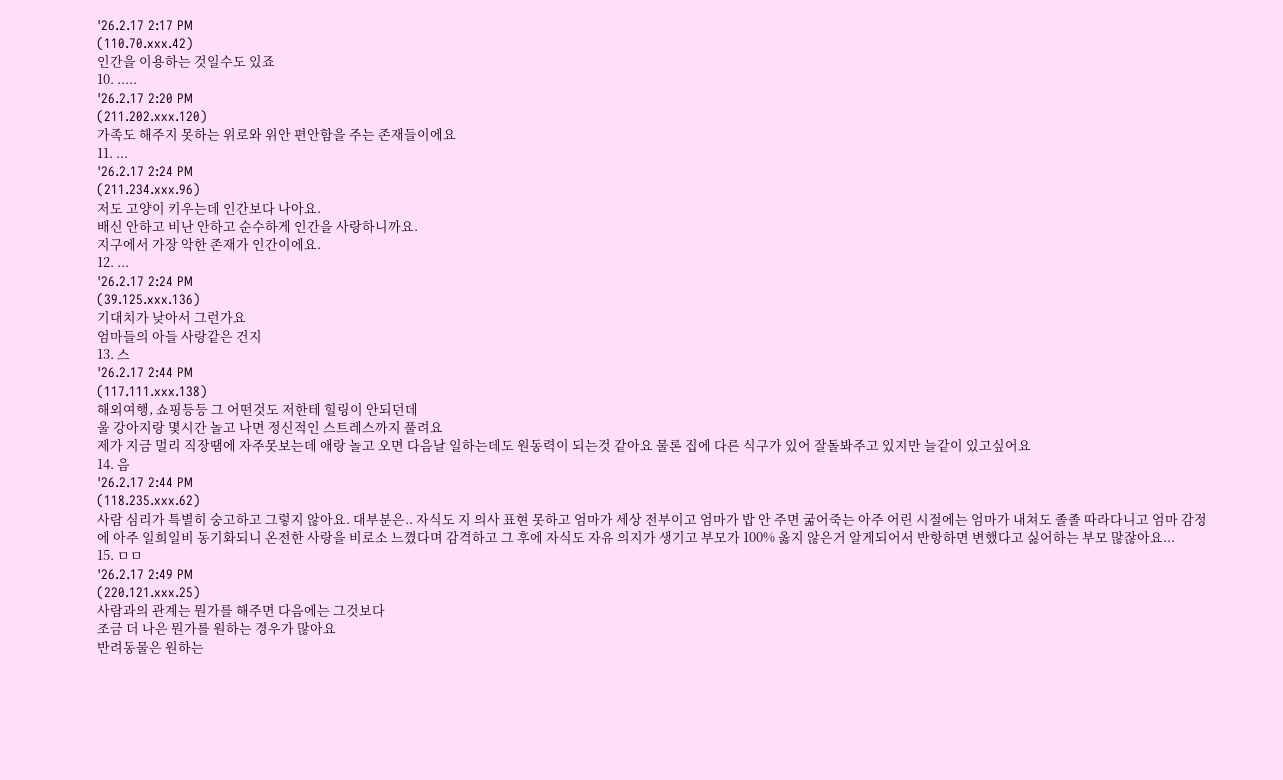'26.2.17 2:17 PM
(110.70.xxx.42)
인간을 이용하는 것일수도 있죠
10. .....
'26.2.17 2:20 PM
(211.202.xxx.120)
가족도 해주지 못하는 위로와 위안 편안함을 주는 존재들이에요
11. ...
'26.2.17 2:24 PM
(211.234.xxx.96)
저도 고양이 키우는데 인간보다 나아요.
배신 안하고 비난 안하고 순수하게 인간을 사랑하니까요.
지구에서 가장 악한 존재가 인간이에요.
12. ...
'26.2.17 2:24 PM
(39.125.xxx.136)
기대치가 낮아서 그런가요
엄마들의 아들 사랑같은 건지
13. 스
'26.2.17 2:44 PM
(117.111.xxx.138)
해외여행, 쇼핑등등 그 어떤것도 저한테 힐링이 안되던데
울 강아지랑 몇시간 놀고 나면 정신적인 스트레스까지 풀려요
제가 지금 멀리 직장땜에 자주못보는데 애랑 놀고 오면 다음날 일하는데도 원동력이 되는것 같아요 물론 집에 다른 식구가 있어 잘돌봐주고 있지만 늘같이 있고싶어요
14. 음
'26.2.17 2:44 PM
(118.235.xxx.62)
사람 심리가 특별히 숭고하고 그렇지 않아요. 대부분은.. 자식도 지 의사 표현 못하고 엄마가 세상 전부이고 엄마가 밥 안 주면 굶어죽는 아주 어린 시절에는 엄마가 내쳐도 졸졸 따라다니고 엄마 감정에 아주 일희일비 동기화되니 온전한 사랑을 비로소 느꼈다며 감격하고 그 후에 자식도 자유 의지가 생기고 부모가 100% 옳지 않은거 알게되어서 반항하면 변했다고 싫어하는 부모 많잖아요...
15. ㅁㅁ
'26.2.17 2:49 PM
(220.121.xxx.25)
사람과의 관계는 뭔가를 해주면 다음에는 그것보다
조금 더 나은 뭔가를 원하는 경우가 많아요
반려동물은 원하는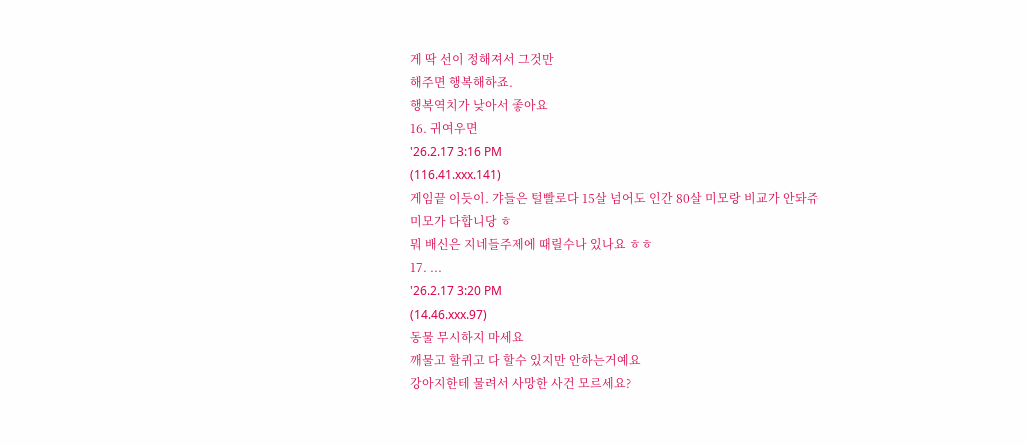게 딱 선이 정해져서 그것만
해주면 행복해하죠.
행복역치가 낮아서 좋아요
16. 귀여우면
'26.2.17 3:16 PM
(116.41.xxx.141)
게임끝 이듯이. 갸들은 털빨로다 15살 넘어도 인간 80살 미모랑 비교가 안돠쥬
미모가 다합니당 ㅎ
뭐 배신은 지네들주제에 때릴수나 있나요 ㅎㅎ
17. ...
'26.2.17 3:20 PM
(14.46.xxx.97)
동물 무시하지 마세요
깨물고 할퀴고 다 할수 있지만 안하는거예요
강아지한테 물려서 사망한 사건 모르세요?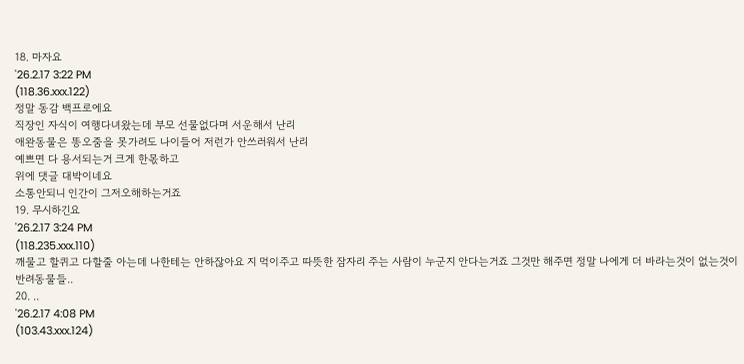18. 마자요
'26.2.17 3:22 PM
(118.36.xxx.122)
정말 동감 백프로에요
직장인 자식이 여행다녀왔는데 부모 선물없다며 서운해서 난리
애완동물은 똥오줌을 못가려도 나이들어 저런가 안쓰러워서 난리
예쁘면 다 용서되는거 크게 한몫하고
위에 댓글 대박이네요
소통안되니 인간이 그저오해하는거죠
19. 무시하긴요
'26.2.17 3:24 PM
(118.235.xxx.110)
깨물고 할퀴고 다할줄 아는데 나한테는 안하잖아요 지 먹이주고 따뜻한 잠자리 주는 사람이 누군지 안다는거죠 그것만 해주면 정말 나에게 더 바라는것이 없는것이 반려동물들..
20. ..
'26.2.17 4:08 PM
(103.43.xxx.124)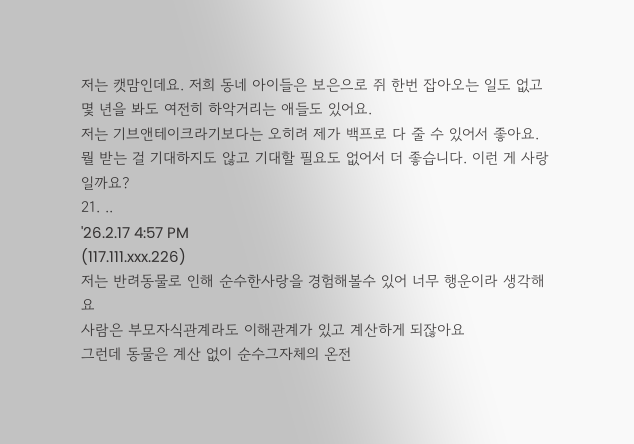저는 캣맘인데요. 저희 동네 아이들은 보은으로 쥐 한번 잡아오는 일도 없고 몇 년을 봐도 여전히 하악거리는 애들도 있어요.
저는 기브앤테이크라기보다는 오히려 제가 백프로 다 줄 수 있어서 좋아요. 뭘 받는 걸 기대하지도 않고 기대할 필요도 없어서 더 좋습니다. 이런 게 사랑일까요?
21. ..
'26.2.17 4:57 PM
(117.111.xxx.226)
저는 반려동물로 인해 순수한사랑을 경험해볼수 있어 너무 행운이라 생각해요
사람은 부모자식관계라도 이해관계가 있고 계산하게 되잖아요
그런데 동물은 계산 없이 순수그자체의 온전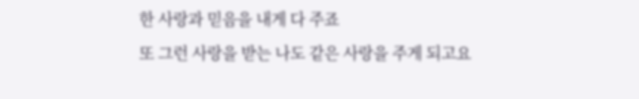한 사랑과 믿음을 내게 다 주죠
또 그런 사랑을 받는 나도 같은 사랑을 주게 되고요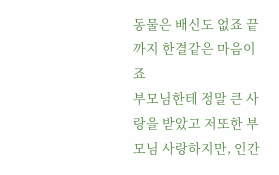동물은 배신도 없죠 끝까지 한결같은 마음이죠
부모님한테 정말 큰 사랑을 받았고 저또한 부모님 사랑하지만, 인간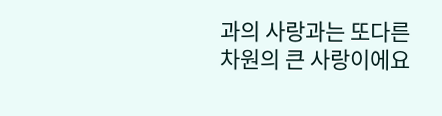과의 사랑과는 또다른 차원의 큰 사랑이에요